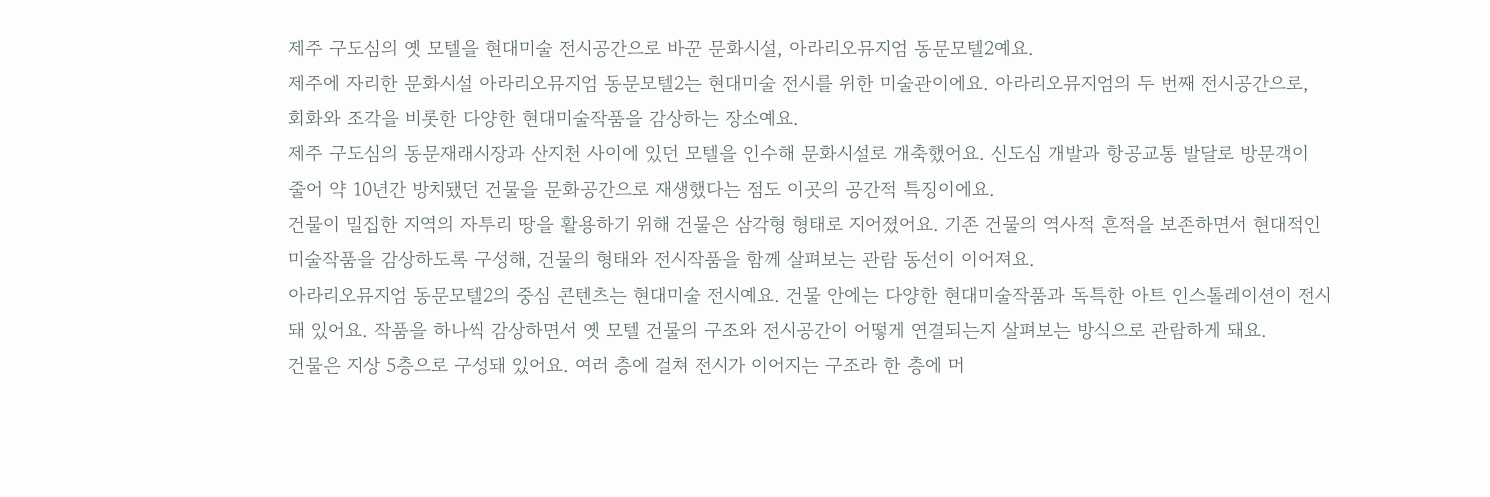제주 구도심의 옛 모텔을 현대미술 전시공간으로 바꾼 문화시설, 아라리오뮤지엄 동문모텔2예요.
제주에 자리한 문화시설 아라리오뮤지엄 동문모텔2는 현대미술 전시를 위한 미술관이에요. 아라리오뮤지엄의 두 번째 전시공간으로, 회화와 조각을 비롯한 다양한 현대미술작품을 감상하는 장소예요.
제주 구도심의 동문재래시장과 산지천 사이에 있던 모텔을 인수해 문화시설로 개축했어요. 신도심 개발과 항공교통 발달로 방문객이 줄어 약 10년간 방치됐던 건물을 문화공간으로 재생했다는 점도 이곳의 공간적 특징이에요.
건물이 밀집한 지역의 자투리 땅을 활용하기 위해 건물은 삼각형 형태로 지어졌어요. 기존 건물의 역사적 흔적을 보존하면서 현대적인 미술작품을 감상하도록 구성해, 건물의 형태와 전시작품을 함께 살펴보는 관람 동선이 이어져요.
아라리오뮤지엄 동문모텔2의 중심 콘텐츠는 현대미술 전시예요. 건물 안에는 다양한 현대미술작품과 독특한 아트 인스톨레이션이 전시돼 있어요. 작품을 하나씩 감상하면서 옛 모텔 건물의 구조와 전시공간이 어떻게 연결되는지 살펴보는 방식으로 관람하게 돼요.
건물은 지상 5층으로 구성돼 있어요. 여러 층에 걸쳐 전시가 이어지는 구조라 한 층에 머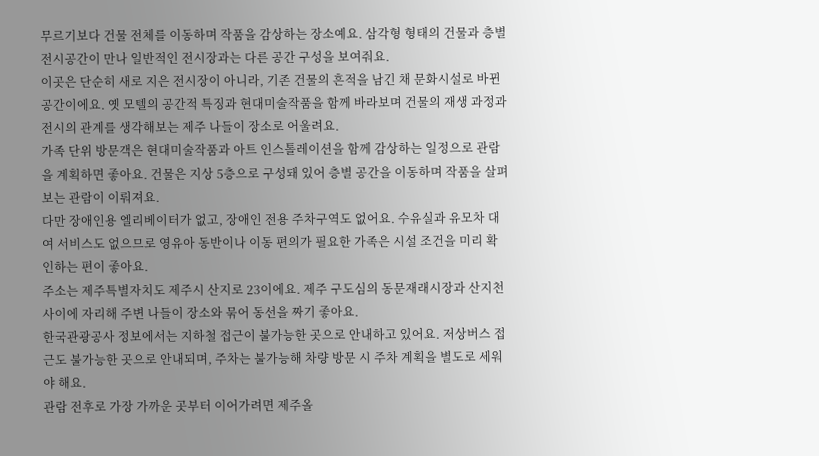무르기보다 건물 전체를 이동하며 작품을 감상하는 장소예요. 삼각형 형태의 건물과 층별 전시공간이 만나 일반적인 전시장과는 다른 공간 구성을 보여줘요.
이곳은 단순히 새로 지은 전시장이 아니라, 기존 건물의 흔적을 남긴 채 문화시설로 바뀐 공간이에요. 옛 모텔의 공간적 특징과 현대미술작품을 함께 바라보며 건물의 재생 과정과 전시의 관계를 생각해보는 제주 나들이 장소로 어울려요.
가족 단위 방문객은 현대미술작품과 아트 인스톨레이션을 함께 감상하는 일정으로 관람을 계획하면 좋아요. 건물은 지상 5층으로 구성돼 있어 층별 공간을 이동하며 작품을 살펴보는 관람이 이뤄져요.
다만 장애인용 엘리베이터가 없고, 장애인 전용 주차구역도 없어요. 수유실과 유모차 대여 서비스도 없으므로 영유아 동반이나 이동 편의가 필요한 가족은 시설 조건을 미리 확인하는 편이 좋아요.
주소는 제주특별자치도 제주시 산지로 23이에요. 제주 구도심의 동문재래시장과 산지천 사이에 자리해 주변 나들이 장소와 묶어 동선을 짜기 좋아요.
한국관광공사 정보에서는 지하철 접근이 불가능한 곳으로 안내하고 있어요. 저상버스 접근도 불가능한 곳으로 안내되며, 주차는 불가능해 차량 방문 시 주차 계획을 별도로 세워야 해요.
관람 전후로 가장 가까운 곳부터 이어가려면 제주올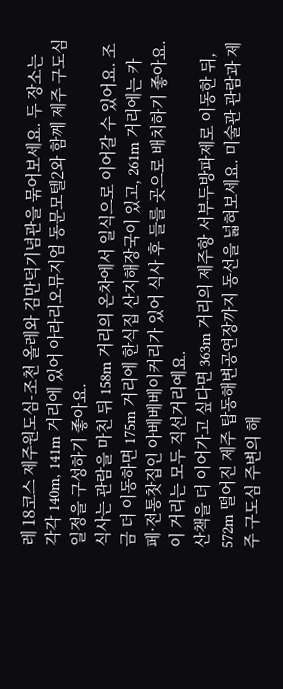레 18코스 제주원도심-조천 올레와 김만덕기념관을 묶어보세요. 두 장소는 각각 140m, 141m 거리에 있어 아라리오뮤지엄 동문모텔2와 함께 제주 구도심 일정을 구성하기 좋아요.
식사는 관람을 마친 뒤 158m 거리의 온차에서 일식으로 이어갈 수 있어요. 조금 더 이동하면 175m 거리에 한식집 산지해장국이 있고, 261m 거리에는 카페·전통찻집인 아베베베이커리가 있어 식사 후 들를 곳으로 배치하기 좋아요. 이 거리는 모두 직선거리예요.
산책을 더 이어가고 싶다면 363m 거리의 제주항 서부두방파제로 이동한 뒤, 572m 떨어진 제주 탑동해변공연장까지 동선을 넓혀보세요. 미술관 관람과 제주 구도심 주변의 해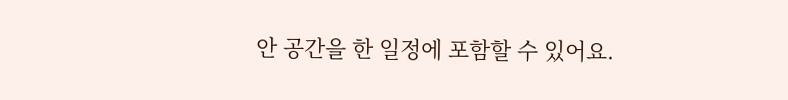안 공간을 한 일정에 포함할 수 있어요.